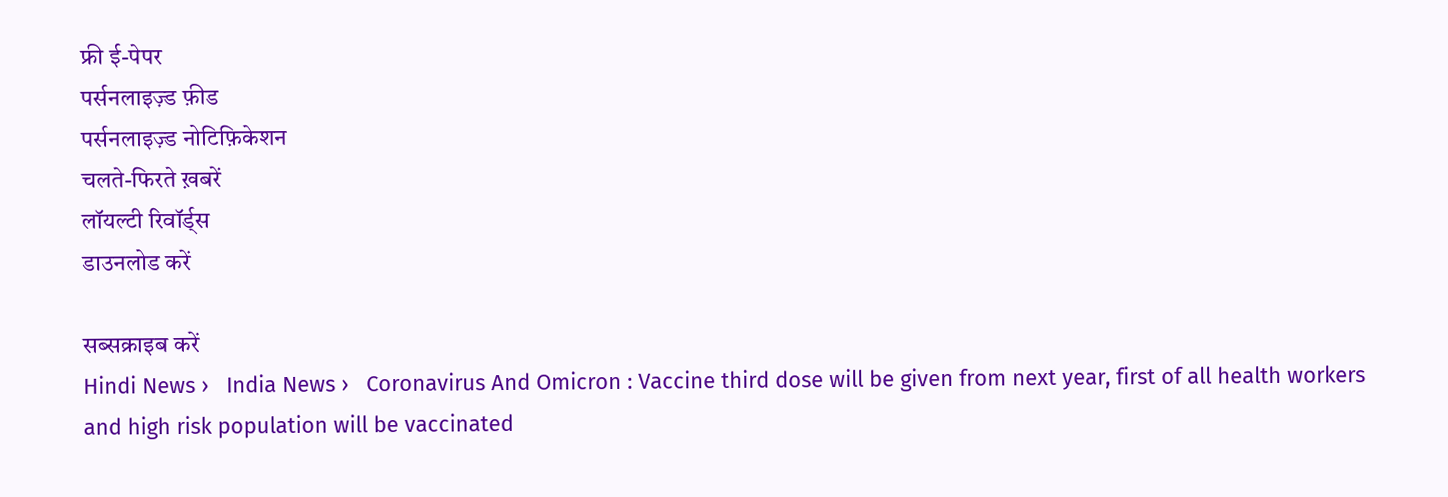फ्री ई-पेपर
पर्सनलाइज़्ड फ़ीड
पर्सनलाइज़्ड नोटिफ़िकेशन
चलते-फिरते ख़बरें
लॉयल्टी रिवॉर्ड्स
डाउनलोड करें

सब्सक्राइब करें
Hindi News ›   India News ›   Coronavirus And Omicron : Vaccine third dose will be given from next year, first of all health workers and high risk population will be vaccinated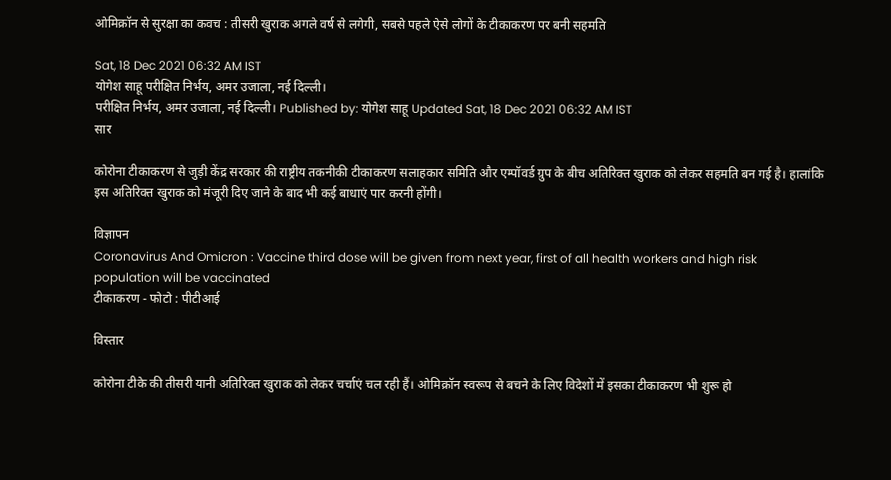ओमिक्रॉन से सुरक्षा का कवच : तीसरी खुराक अगले वर्ष से लगेगी, सबसे पहले ऐसे लोगों के टीकाकरण पर बनी सहमति

Sat, 18 Dec 2021 06:32 AM IST
योगेश साहू परीक्षित निर्भय, अमर उजाला, नई दिल्ली।
परीक्षित निर्भय, अमर उजाला, नई दिल्ली। Published by: योगेश साहू Updated Sat, 18 Dec 2021 06:32 AM IST
सार

कोरोना टीकाकरण से जुड़ी केंद्र सरकार की राष्ट्रीय तकनीकी टीकाकरण सलाहकार समिति और एम्पॉवर्ड ग्रुप के बीच अतिरिक्त खुराक को लेकर सहमति बन गई है। हालांकि इस अतिरिक्त खुराक को मंजूरी दिए जाने के बाद भी कई बाधाएं पार करनी होंगी।

विज्ञापन
Coronavirus And Omicron : Vaccine third dose will be given from next year, first of all health workers and high risk population will be vaccinated
टीकाकरण - फोटो : पीटीआई

विस्तार

कोरोना टीके की तीसरी यानी अतिरिक्त खुराक को लेकर चर्चाएं चल रही हैं। ओमिक्रॉन स्वरूप से बचने के लिए विदेशों में इसका टीकाकरण भी शुरू हो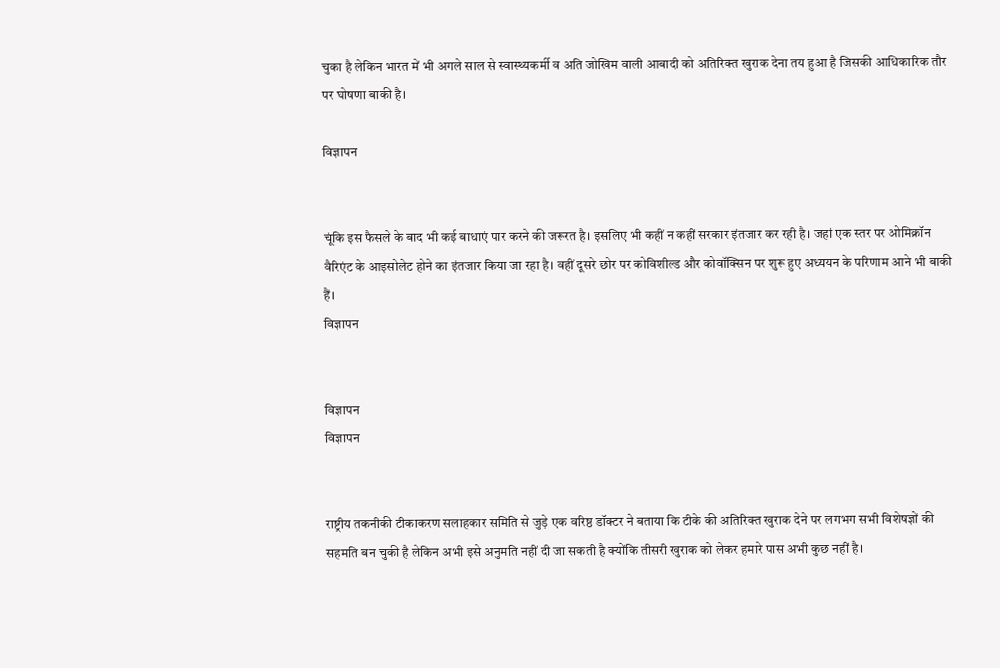चुका है लेकिन भारत में भी अगले साल से स्वास्थ्यकर्मी व अति जोखिम वाली आबादी को अतिरिक्त खुराक देना तय हुआ है जिसकी आधिकारिक तौर पर घोषणा बाकी है।

विज्ञापन


चूंकि इस फैसले के बाद भी कई बाधाएं पार करने की जरूरत है। इसलिए भी कहीं न कहीं सरकार इंतजार कर रही है। जहां एक स्तर पर ओमिक्रॉन वैरिएंट के आइसोलेट होने का इंतजार किया जा रहा है। वहीं दूसरे छोर पर कोविशील्ड और कोवॉक्सिन पर शुरू हुए अध्ययन के परिणाम आने भी बाकी हैं।
विज्ञापन


विज्ञापन
विज्ञापन


राष्ट्रीय तकनीकी टीकाकरण सलाहकार समिति से जुड़े एक वरिष्ठ डॉक्टर ने बताया कि टीके की अतिरिक्त खुराक देने पर लगभग सभी विशेषज्ञों की सहमति बन चुकी है लेकिन अभी इसे अनुमति नहीं दी जा सकती है क्योंकि तीसरी खुराक को लेकर हमारे पास अभी कुछ नहीं है।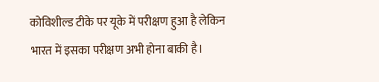कोविशील्ड टीके पर यूके में परीक्षण हुआ है लेकिन भारत में इसका परीक्षण अभी होना बाकी है।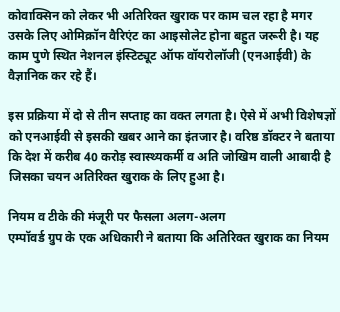कोवाक्सिन को लेकर भी अतिरिक्त खुराक पर काम चल रहा है मगर उसके लिए ओमिक्रॉन वैरिएंट का आइसोलेट होना बहुत जरूरी है। यह काम पुणे स्थित नेशनल इंस्टिट्यूट ऑफ वॉयरोलॉजी (एनआईवी) के वैज्ञानिक कर रहे हैं।

इस प्रक्रिया में दो से तीन सप्ताह का वक्त लगता है। ऐसे में अभी विशेषज्ञों को एनआईवी से इसकी खबर आने का इंतजार है। वरिष्ठ डॉक्टर ने बताया कि देश में करीब 40 करोड़ स्वास्थ्यकर्मी व अति जोखिम वाली आबादी है जिसका चयन अतिरिक्त खुराक के लिए हुआ है।

नियम व टीके की मंजूरी पर फैसला अलग-अलग
एम्पॉवर्ड ग्रुप के एक अधिकारी ने बताया कि अतिरिक्त खुराक का नियम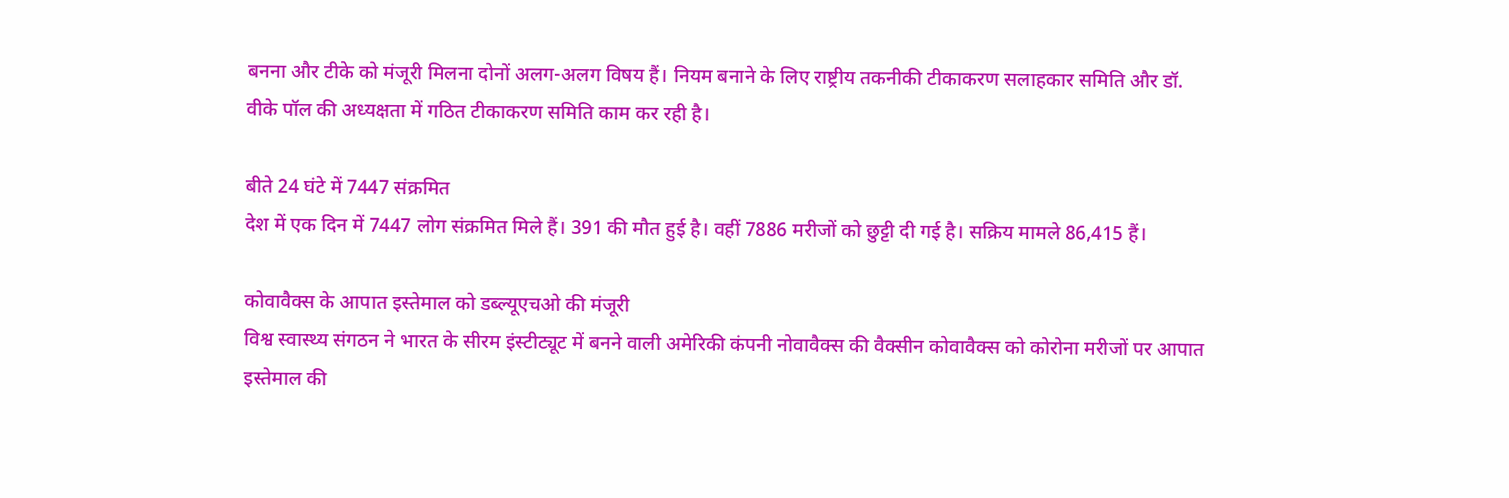बनना और टीके को मंजूरी मिलना दोनों अलग-अलग विषय हैं। नियम बनाने के लिए राष्ट्रीय तकनीकी टीकाकरण सलाहकार समिति और डॉ. वीके पॉल की अध्यक्षता में गठित टीकाकरण समिति काम कर रही है।

बीते 24 घंटे में 7447 संक्रमित
देश में एक दिन में 7447 लोग संक्रमित मिले हैं। 391 की मौत हुई है। वहीं 7886 मरीजों को छुट्टी दी गई है। सक्रिय मामले 86,415 हैं।

कोवावैक्स के आपात इस्तेमाल को डब्ल्यूएचओ की मंजूरी
विश्व स्वास्थ्य संगठन ने भारत के सीरम इंस्टीट्यूट में बनने वाली अमेरिकी कंपनी नोवावैक्स की वैक्सीन कोवावैक्स को कोरोना मरीजों पर आपात इस्तेमाल की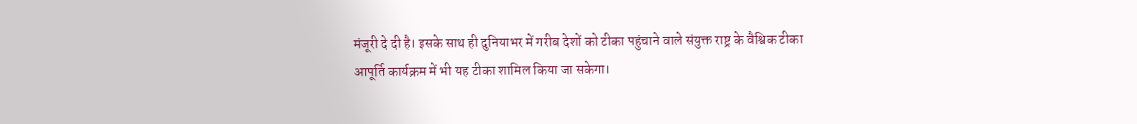मंजूरी दे दी है। इसके साथ ही दुनियाभर में गरीब देशों को टीका पहुंचाने वाले संयुक्त राष्ट्र के वैश्विक टीका आपूर्ति कार्यक्रम में भी यह टीका शामिल किया जा सकेगा।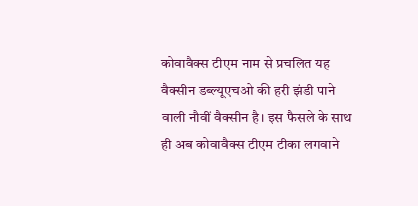कोवावैक्स टीएम नाम से प्रचलित यह वैक्सीन डब्ल्यूएचओ की हरी झंडी पाने वाली नौवीं वैक्सीन है। इस फैसले के साथ ही अब कोवावैक्स टीएम टीका लगवाने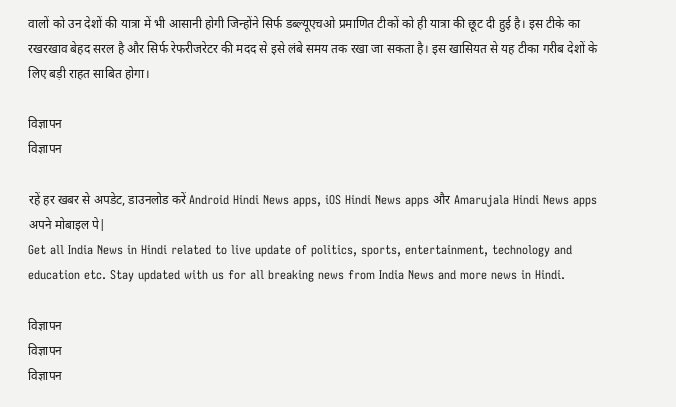वालों को उन देशों की यात्रा में भी आसानी होगी जिन्होंने सिर्फ डब्ल्यूएचओ प्रमाणित टीकों को ही यात्रा की छूट दी हुई है। इस टीके का रखरखाव बेहद सरल है और सिर्फ रेफरीजरेटर की मदद से इसे लंबे समय तक रखा जा सकता है। इस खासियत से यह टीका गरीब देशों के लिए बड़ी राहत साबित होगा।

विज्ञापन
विज्ञापन

रहें हर खबर से अपडेट, डाउनलोड करें Android Hindi News apps, iOS Hindi News apps और Amarujala Hindi News apps अपने मोबाइल पे|
Get all India News in Hindi related to live update of politics, sports, entertainment, technology and education etc. Stay updated with us for all breaking news from India News and more news in Hindi.

विज्ञापन
विज्ञापन
विज्ञापन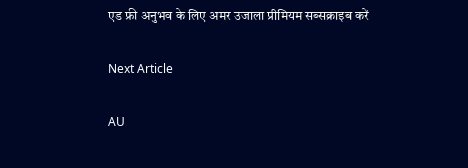एड फ्री अनुभव के लिए अमर उजाला प्रीमियम सब्सक्राइब करें

Next Article

AU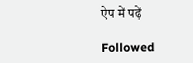ऐप में पढ़ें

Followed